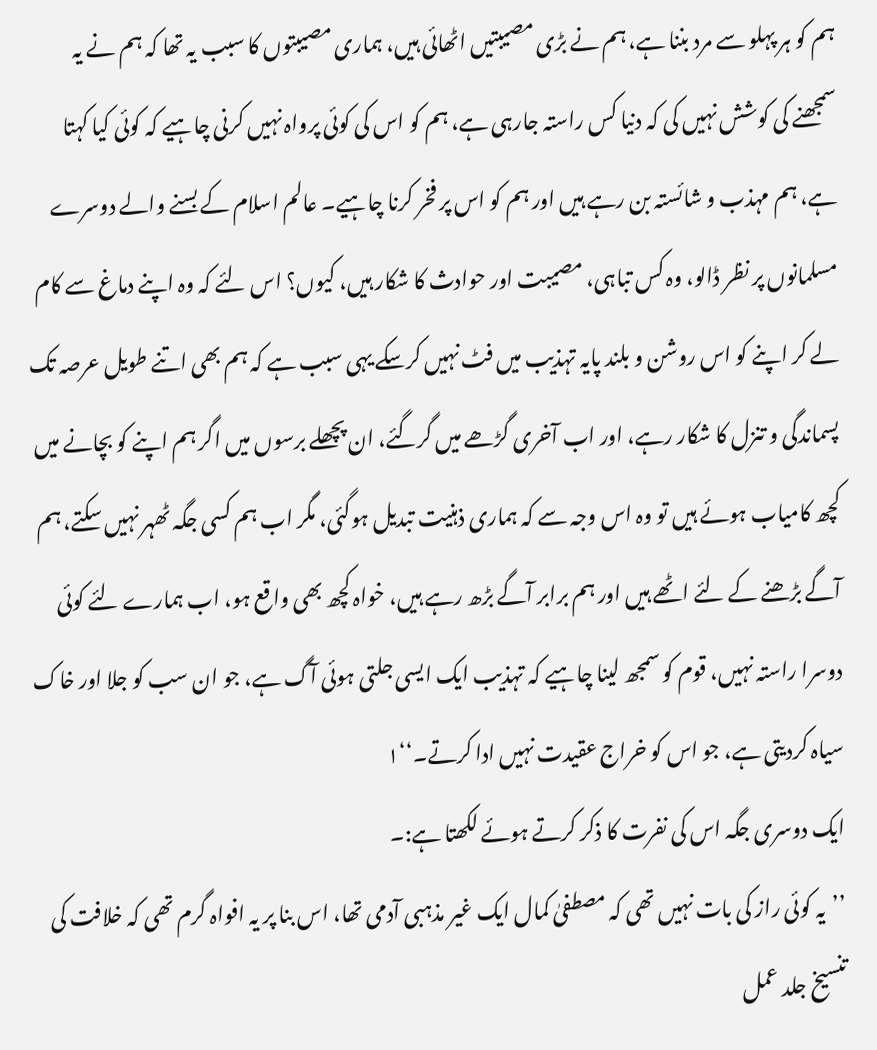ہم کو ہر پہلو سے مرد بننا ہے، ہم نے بڑی مصیبتیں اٹھائی ہیں، ہماری مصیبتوں کا سبب یہ تھا کہ ہم نے یہ سمجھنے کی کوشش نہیں کی کہ دنیا کس راستہ جارہی ہے، ہم کو اس کی کوئی پرواہ نہیں کرنی چاہیے کہ کوئی کیا کہتا ہے، ہم مہذب و شائستہ بن رہے ہیں اور ہم کو اس پر فخر کرنا چاہیے۔ عالم اسلام کے بسنے والے دوسرے مسلمانوں پر نظر ڈالو، وہ کس تباہی، مصیبت اور حوادث کا شکار ہیں، کیوں؟ اس لئے کہ وہ اپنے دماغ سے کام لے کر اپنے کو اس روشن و بلند پایہ تہذیب میں فٹ نہیں کرسکے یہی سبب ہے کہ ہم بھی اتنے طویل عرصہ تک پسماندگی و تنزل کا شکار رہے، اور اب آخری گڑھے میں گرگئے، ان پچھلے برسوں میں اگر ہم اپنے کو بچانے میں کچھ کامیاب ہوئے ہیں تو وہ اس وجہ سے کہ ہماری ذہنیت تبدیل ہوگئی، مگر اب ہم کسی جگہ ٹھہر نہیں سکتے، ہم آگے بڑھنے کے لئے اٹھے ہیں اور ہم برابر آگے بڑھ رہے ہیں، خواہ کچھ بھی واقع ہو، اب ہمارے لئے کوئی دوسرا راستہ نہیں، قوم کو سمجھ لینا چاہیے کہ تہذیب ایک ایسی جلتی ہوئی آگ ہے، جو ان سب کو جلا اور خاک سیاہ کردیتی ہے، جو اس کو خراج عقیدت نہیں ادا کرتے۔‘‘۱
ایک دوسری جگہ اس کی نفرت کا ذکر کرتے ہوئے لکھتا ہے:۔
’’یہ کوئی راز کی بات نہیں تھی کہ مصطفیٰ کمال ایک غیر مذہبی آدمی تھا، اس بنا پر یہ افواہ گرم تھی کہ خلافت کی تنسیخ جلد عمل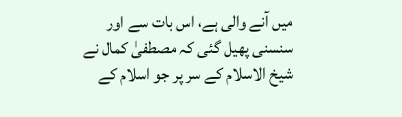میں آنے والی ہے، اس بات سے اور سنسنی پھیل گئی کہ مصطفیٰ کمال نے شیخ الاسلام کے سر پر جو اسلام کے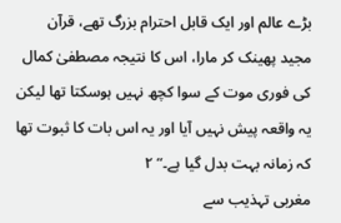بڑے عالم اور ایک قابل احترام بزرگ تھے، قرآن مجید پھینک کر مارا، اس کا نتیجہ مصطفیٰ کمال کی فوری موت کے سوا کچھ نہیں ہوسکتا تھا لیکن یہ واقعہ پیش نہیں آیا اور یہ اس بات کا ثبوت تھا کہ زمانہ بہت بدل گیا ہے۔‘‘ ۲
مغربی تہذیب سے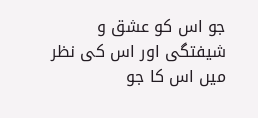جو اس کو عشق و شیفتگی اور اس کی نظر میں اس کا جو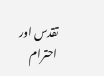تقدس اور احترام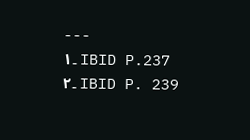---
۱۔ IBID P.237
۲۔ IBID P. 239